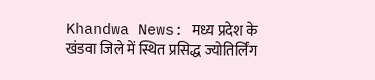Khandwa News: मध्य प्रदेश के खंडवा जिले में स्थित प्रसिद्ध ज्योतिर्लिंग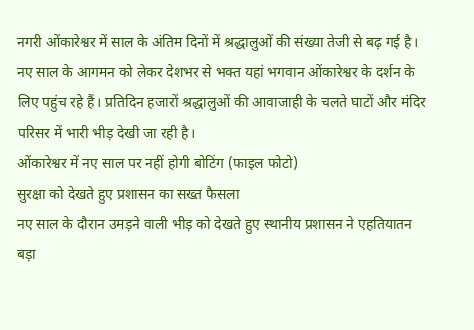नगरी ओंकारेश्वर में साल के अंतिम दिनों में श्रद्धालुओं की संख्या तेजी से बढ़ गई है। नए साल के आगमन को लेकर देशभर से भक्त यहां भगवान ओंकारेश्वर के दर्शन के लिए पहुंच रहे हैं। प्रतिदिन हजारों श्रद्धालुओं की आवाजाही के चलते घाटों और मंदिर परिसर में भारी भीड़ देखी जा रही है।
ओंकारेश्वर में नए साल पर नहीं होगी बोटिंग (फाइल फोटो)
सुरक्षा को देखते हुए प्रशासन का सख्त फैसला
नए साल के दौरान उमड़ने वाली भीड़ को देखते हुए स्थानीय प्रशासन ने एहतियातन बड़ा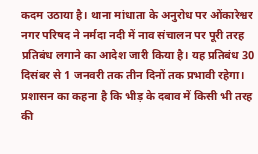कदम उठाया है। थाना मांधाता के अनुरोध पर ओंकारेश्वर नगर परिषद ने नर्मदा नदी में नाव संचालन पर पूरी तरह प्रतिबंध लगाने का आदेश जारी किया है। यह प्रतिबंध 30 दिसंबर से 1 जनवरी तक तीन दिनों तक प्रभावी रहेगा। प्रशासन का कहना है कि भीड़ के दबाव में किसी भी तरह की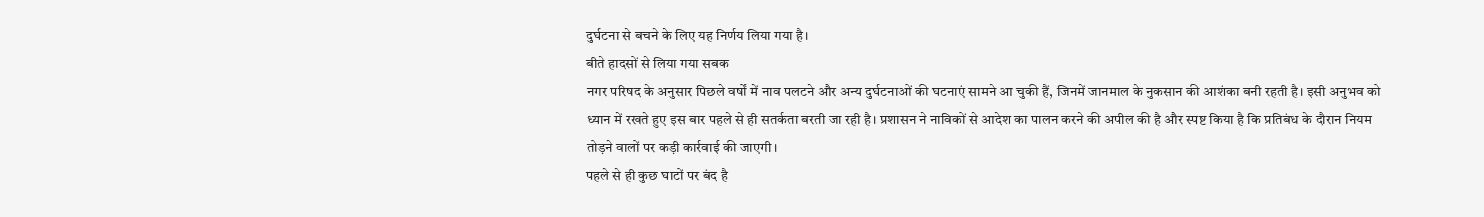दुर्घटना से बचने के लिए यह निर्णय लिया गया है।
बीते हादसों से लिया गया सबक
नगर परिषद के अनुसार पिछले वर्षों में नाव पलटने और अन्य दुर्घटनाओं की घटनाएं सामने आ चुकी हैं, जिनमें जानमाल के नुकसान की आशंका बनी रहती है। इसी अनुभव को ध्यान में रखते हुए इस बार पहले से ही सतर्कता बरती जा रही है। प्रशासन ने नाविकों से आदेश का पालन करने की अपील की है और स्पष्ट किया है कि प्रतिबंध के दौरान नियम तोड़ने वालों पर कड़ी कार्रवाई की जाएगी।
पहले से ही कुछ घाटों पर बंद है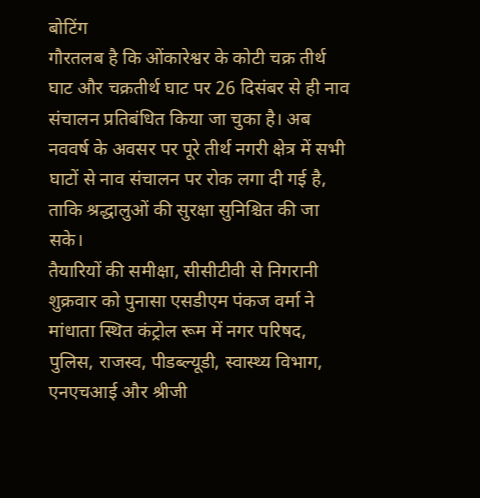बोटिंग
गौरतलब है कि ओंकारेश्वर के कोटी चक्र तीर्थ घाट और चक्रतीर्थ घाट पर 26 दिसंबर से ही नाव संचालन प्रतिबंधित किया जा चुका है। अब नववर्ष के अवसर पर पूरे तीर्थ नगरी क्षेत्र में सभी घाटों से नाव संचालन पर रोक लगा दी गई है, ताकि श्रद्धालुओं की सुरक्षा सुनिश्चित की जा सके।
तैयारियों की समीक्षा, सीसीटीवी से निगरानी
शुक्रवार को पुनासा एसडीएम पंकज वर्मा ने मांधाता स्थित कंट्रोल रूम में नगर परिषद, पुलिस, राजस्व, पीडब्ल्यूडी, स्वास्थ्य विभाग, एनएचआई और श्रीजी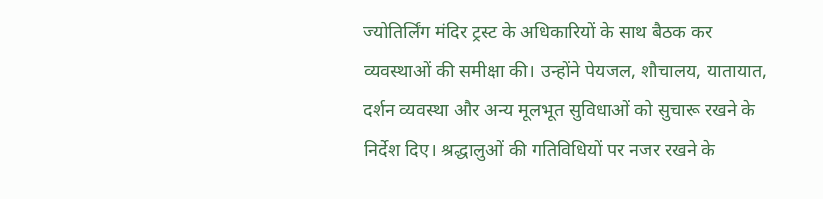ज्योतिर्लिंग मंदिर ट्रस्ट के अधिकारियों के साथ बैठक कर व्यवस्थाओं की समीक्षा की। उन्होंने पेयजल, शौचालय, यातायात, दर्शन व्यवस्था और अन्य मूलभूत सुविधाओं को सुचारू रखने के निर्देश दिए। श्रद्धालुओं की गतिविधियों पर नजर रखने के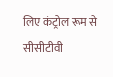लिए कंट्रोल रूम से सीसीटीवी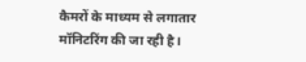कैमरों के माध्यम से लगातार मॉनिटरिंग की जा रही है।